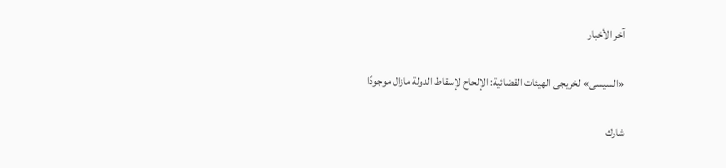آخر الأخبار

«السيسى» لخريجى الهيئات القضائية: الإلحاح لإسقاط الدولة مازال موجودًا

شارك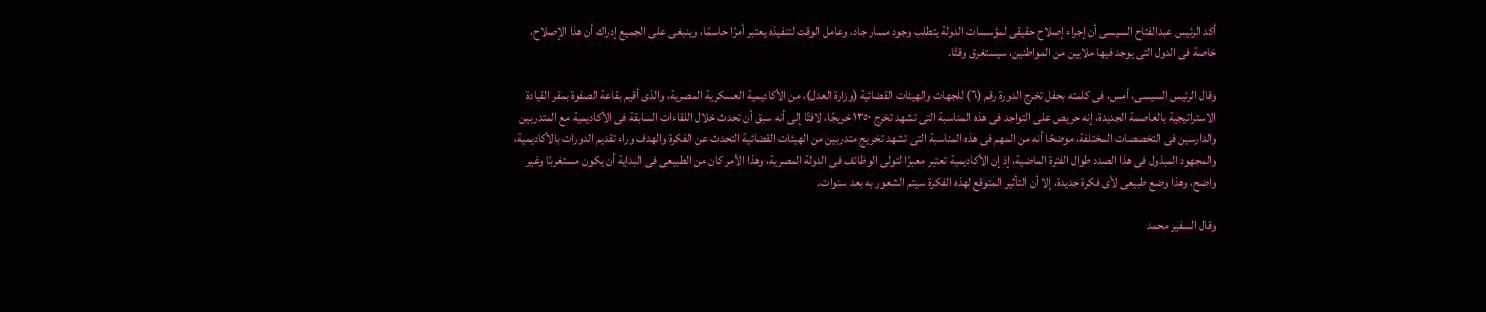أكد الرئيس عبدالفتاح السيسى أن إجراء إصلاح حقيقى لمؤسسات الدولة يتطلب وجود مسار جاد، وعامل الوقت لتنفيذه يعتبر أمرًا حاسمًا، وينبغى على الجميع إدراك أن هذا الإصلاح، خاصة فى الدول التى يوجد فيها ملايين من المواطنين، سيستغرق وقتًا.

وقال الرئيس السيسى، أمس، فى كلمته بحفل تخرج الدورة رقم (٦) للجهات والهيئات القضائية (وزارة العدل)، من الأكاديمية العسكرية المصرية، والذى أقيم بقاعة الصفوة بمقر القيادة الاستراتيجية بالعاصمة الجديدة، إنه حريص على التواجد فى هذه المناسبة التى تشهد تخرج ١٣٥٠ خريجًا، لافتًا إلى أنه سبق أن تحدث خلال اللقاءات السابقة فى الأكاديمية مع المتدربين والدارسين فى التخصصات المختلفة، موضحًا أنه من المهم فى هذه المناسبة التى تشهد تخريج متدربين من الهيئات القضائية التحدث عن الفكرة والهدف وراء تقديم الدورات بالأكاديمية، والمجهود المبذول فى هذا الصدد طوال الفترة الماضية، إذ إن الأكاديمية تعتبر معبرًا لتولى الوظائف فى الدولة المصرية، وهذا الأمر كان من الطبيعى فى البداية أن يكون مستغربًا وغير واضح، وهذا وضع طبيعى لأى فكرة جديدة، إلا أن التأثير المتوقع لهذه الفكرة سيتم الشعور به بعد سنوات.

وقال السفير محمد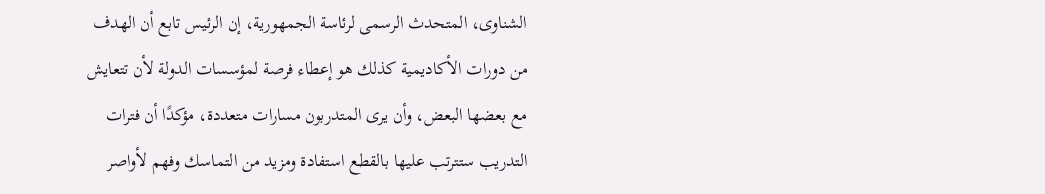الشناوى، المتحدث الرسمى لرئاسة الجمهورية، إن الرئيس تابع أن الهدف من دورات الأكاديمية كذلك هو إعطاء فرصة لمؤسسات الدولة لأن تتعايش مع بعضها البعض، وأن يرى المتدربون مسارات متعددة، مؤكدًا أن فترات التدريب ستترتب عليها بالقطع استفادة ومزيد من التماسك وفهم لأواصر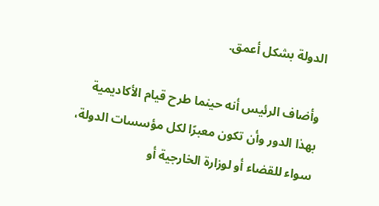الدولة بشكل أعمق.

وأضاف الرئيس أنه حينما طرح قيام الأكاديمية بهذا الدور وأن تكون معبرًا لكل مؤسسات الدولة، سواء للقضاء أو لوزارة الخارجية أو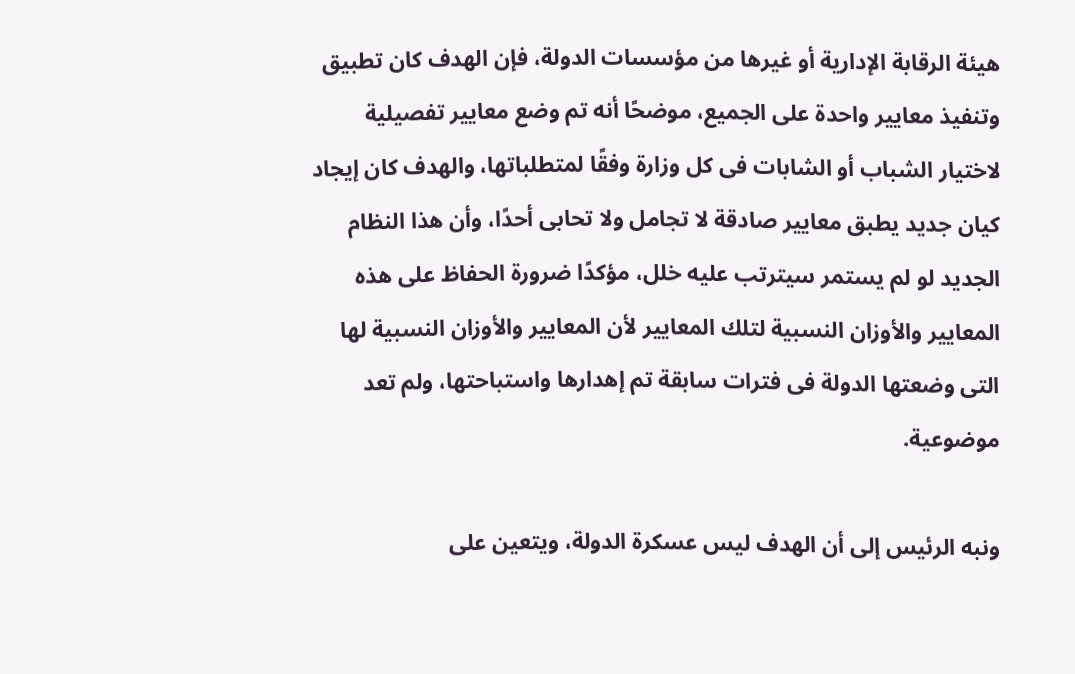هيئة الرقابة الإدارية أو غيرها من مؤسسات الدولة، فإن الهدف كان تطبيق وتنفيذ معايير واحدة على الجميع، موضحًا أنه تم وضع معايير تفصيلية لاختيار الشباب أو الشابات فى كل وزارة وفقًا لمتطلباتها، والهدف كان إيجاد كيان جديد يطبق معايير صادقة لا تجامل ولا تحابى أحدًا، وأن هذا النظام الجديد لو لم يستمر سيترتب عليه خلل، مؤكدًا ضرورة الحفاظ على هذه المعايير والأوزان النسبية لتلك المعايير لأن المعايير والأوزان النسبية لها التى وضعتها الدولة فى فترات سابقة تم إهدارها واستباحتها، ولم تعد موضوعية.

ونبه الرئيس إلى أن الهدف ليس عسكرة الدولة، ويتعين على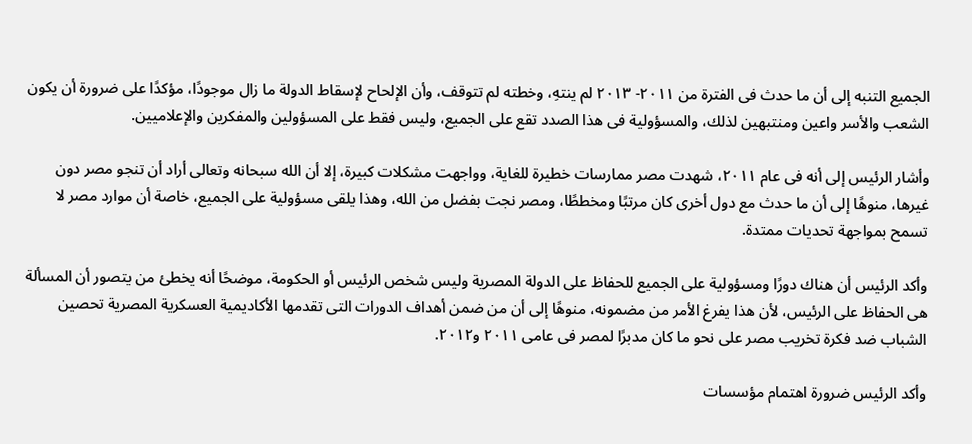الجميع التنبه إلى أن ما حدث فى الفترة من ٢٠١١- ٢٠١٣ لم ينتهِ، وخطته لم تتوقف، وأن الإلحاح لإسقاط الدولة ما زال موجودًا، مؤكدًا على ضرورة أن يكون الشعب والأسر واعين ومنتبهين لذلك، والمسؤولية فى هذا الصدد تقع على الجميع، وليس فقط على المسؤولين والمفكرين والإعلاميين.

وأشار الرئيس إلى أنه فى عام ٢٠١١، شهدت مصر ممارسات خطيرة للغاية، وواجهت مشكلات كبيرة، إلا أن الله سبحانه وتعالى أراد أن تنجو مصر دون غيرها، منوهًا إلى أن ما حدث مع دول أخرى كان مرتبًا ومخططًا، ومصر نجت بفضل من الله، وهذا يلقى مسؤولية على الجميع، خاصة أن موارد مصر لا تسمح بمواجهة تحديات ممتدة.

وأكد الرئيس أن هناك دورًا ومسؤولية على الجميع للحفاظ على الدولة المصرية وليس شخص الرئيس أو الحكومة، موضحًا أنه يخطئ من يتصور أن المسألة هى الحفاظ على الرئيس، لأن هذا يفرغ الأمر من مضمونه، منوهًا إلى أن من ضمن أهداف الدورات التى تقدمها الأكاديمية العسكرية المصرية تحصين الشباب ضد فكرة تخريب مصر على نحو ما كان مدبرًا لمصر فى عامى ٢٠١١ و٢٠١٢.

وأكد الرئيس ضرورة اهتمام مؤسسات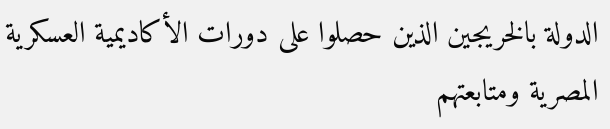الدولة بالخريجين الذين حصلوا على دورات الأكاديمية العسكرية المصرية ومتابعتهم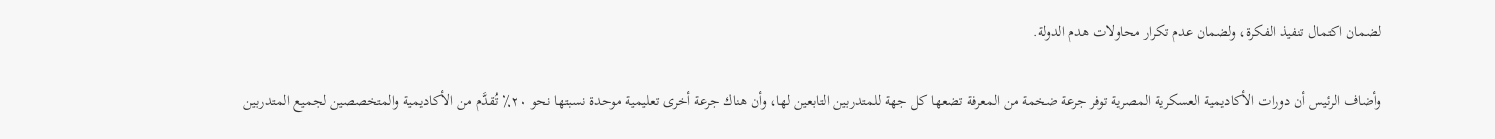لضمان اكتمال تنفيذ الفكرة، ولضمان عدم تكرار محاولات هدم الدولة.

وأضاف الرئيس أن دورات الأكاديمية العسكرية المصرية توفر جرعة ضخمة من المعرفة تضعها كل جهة للمتدربين التابعين لها، وأن هناك جرعة أخرى تعليمية موحدة نسبتها نحو ٢٠٪ تُقدَّم من الأكاديمية والمتخصصين لجميع المتدربين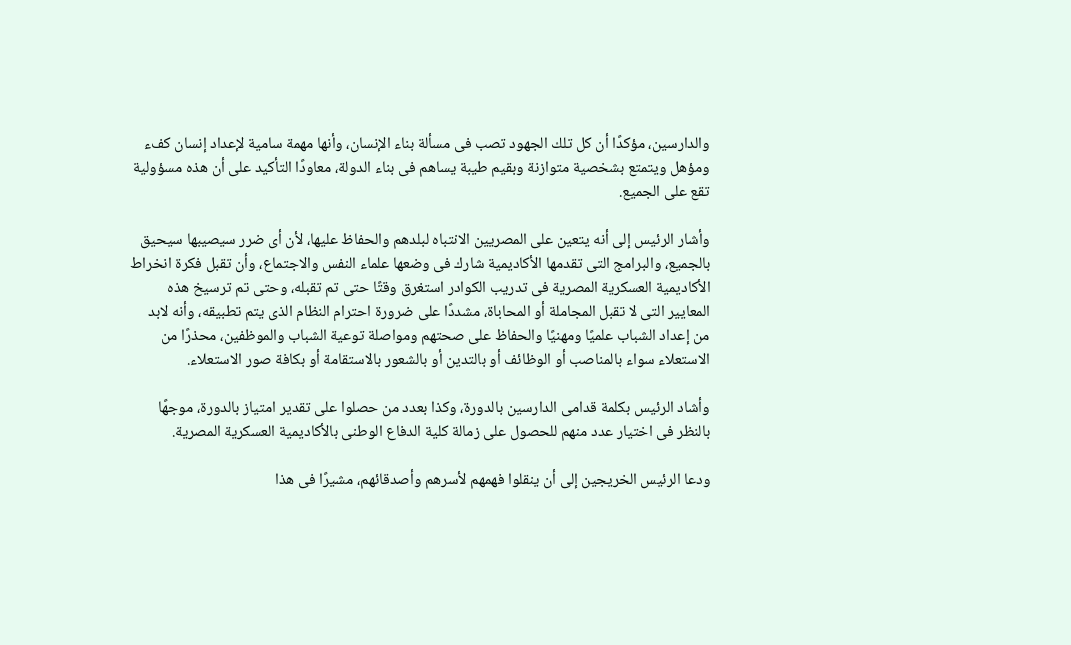والدارسين، مؤكدًا أن كل تلك الجهود تصب فى مسألة بناء الإنسان، وأنها مهمة سامية لإعداد إنسان كفء ومؤهل ويتمتع بشخصية متوازنة وبقيم طيبة يساهم فى بناء الدولة، معاودًا التأكيد على أن هذه مسؤولية تقع على الجميع.

وأشار الرئيس إلى أنه يتعين على المصريين الانتباه لبلدهم والحفاظ عليها، لأن أى ضرر سيصيبها سيحيق بالجميع، والبرامج التى تقدمها الأكاديمية شارك فى وضعها علماء النفس والاجتماع، وأن تقبل فكرة انخراط الأكاديمية العسكرية المصرية فى تدريب الكوادر استغرق وقتًا حتى تم تقبله، وحتى تم ترسيخ هذه المعايير التى لا تقبل المجاملة أو المحاباة، مشددًا على ضرورة احترام النظام الذى يتم تطبيقه، وأنه لابد من إعداد الشباب علميًا ومهنيًا والحفاظ على صحتهم ومواصلة توعية الشباب والموظفين، محذرًا من الاستعلاء سواء بالمناصب أو الوظائف أو بالتدين أو بالشعور بالاستقامة أو بكافة صور الاستعلاء.

وأشاد الرئيس بكلمة قدامى الدارسين بالدورة، وكذا بعدد من حصلوا على تقدير امتياز بالدورة، موجهًا بالنظر فى اختيار عدد منهم للحصول على زمالة كلية الدفاع الوطنى بالأكاديمية العسكرية المصرية.

ودعا الرئيس الخريجين إلى أن ينقلوا فهمهم لأسرهم وأصدقائهم، مشيرًا فى هذا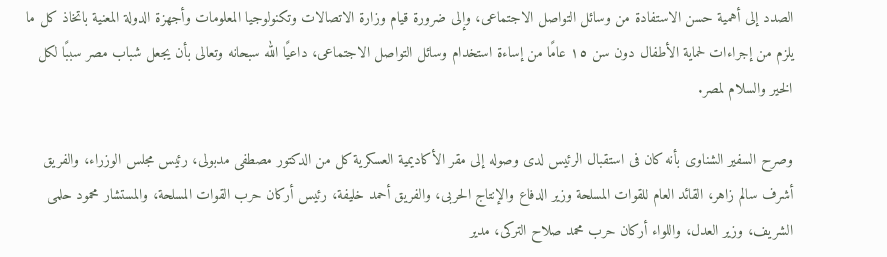الصدد إلى أهمية حسن الاستفادة من وسائل التواصل الاجتماعى، وإلى ضرورة قيام وزارة الاتصالات وتكنولوجيا المعلومات وأجهزة الدولة المعنية باتخاذ كل ما يلزم من إجراءات لحماية الأطفال دون سن ١٥ عامًا من إساءة استخدام وسائل التواصل الاجتماعى، داعيًا الله سبحانه وتعالى بأن يجعل شباب مصر سببًا لكل الخير والسلام لمصر.

وصرح السفير الشناوى بأنه كان فى استقبال الرئيس لدى وصوله إلى مقر الأكاديمية العسكرية كل من الدكتور مصطفى مدبولى، رئيس مجلس الوزراء، والفريق أشرف سالم زاهر، القائد العام للقوات المسلحة وزير الدفاع والإنتاج الحربى، والفريق أحمد خليفة، رئيس أركان حرب القوات المسلحة، والمستشار محمود حلمى الشريف، وزير العدل، واللواء أركان حرب محمد صلاح التركى، مدير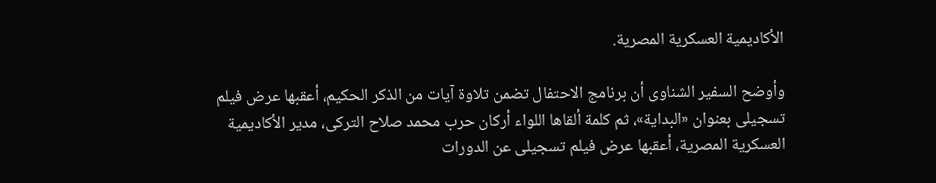الأكاديمية العسكرية المصرية.

وأوضح السفير الشناوى أن برنامج الاحتفال تضمن تلاوة آيات من الذكر الحكيم، أعقبها عرض فيلم تسجيلى بعنوان «البداية»، ثم كلمة ألقاها اللواء أركان حرب محمد صلاح التركى، مدير الأكاديمية العسكرية المصرية، أعقبها عرض فيلم تسجيلى عن الدورات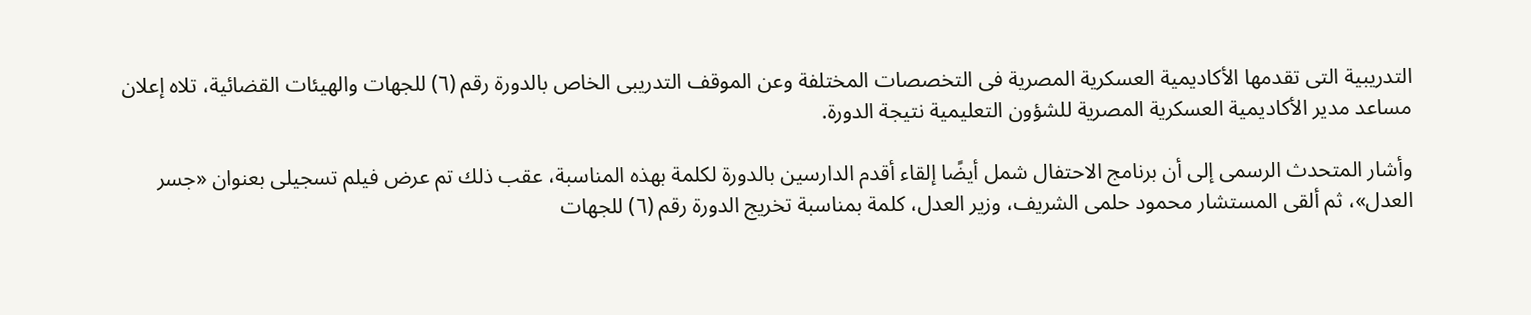التدريبية التى تقدمها الأكاديمية العسكرية المصرية فى التخصصات المختلفة وعن الموقف التدريبى الخاص بالدورة رقم (٦) للجهات والهيئات القضائية، تلاه إعلان مساعد مدير الأكاديمية العسكرية المصرية للشؤون التعليمية نتيجة الدورة.

وأشار المتحدث الرسمى إلى أن برنامج الاحتفال شمل أيضًا إلقاء أقدم الدارسين بالدورة لكلمة بهذه المناسبة، عقب ذلك تم عرض فيلم تسجيلى بعنوان «جسر العدل»، ثم ألقى المستشار محمود حلمى الشريف، وزير العدل، كلمة بمناسبة تخريج الدورة رقم (٦) للجهات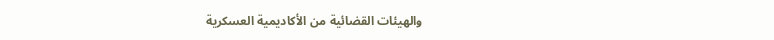والهيئات القضائية من الأكاديمية العسكرية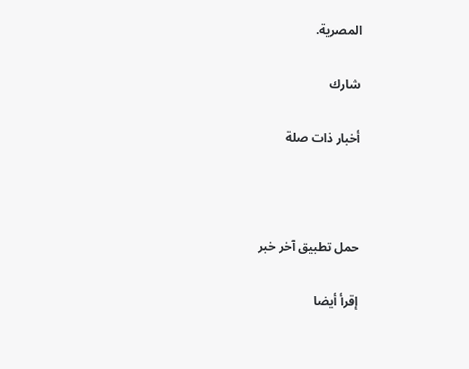المصرية.

شارك

أخبار ذات صلة



حمل تطبيق آخر خبر

إقرأ أيضا